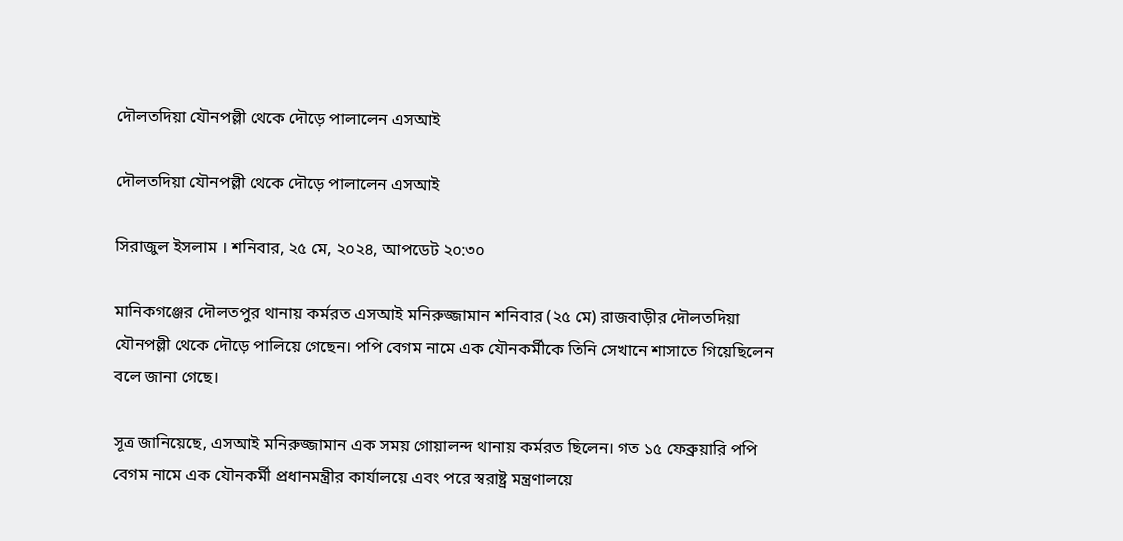দৌলতদিয়া যৌনপল্লী থেকে দৌড়ে পালালেন এসআই

দৌলতদিয়া যৌনপল্লী থেকে দৌড়ে পালালেন এসআই

সিরাজুল ইসলাম । শনিবার, ২৫ মে, ২০২৪, আপডেট ২০:৩০

মানিকগঞ্জের দৌলতপুর থানায় কর্মরত এসআই মনিরুজ্জামান শনিবার (২৫ মে) রাজবাড়ীর দৌলতদিয়া যৌনপল্লী থেকে দৌড়ে পালিয়ে গেছেন। পপি বেগম নামে এক যৌনকর্মীকে তিনি সেখানে শাসাতে গিয়েছিলেন বলে জানা গেছে।

সূত্র জানিয়েছে, এসআই মনিরুজ্জামান এক সময় গোয়ালন্দ থানায় কর্মরত ছিলেন। গত ১৫ ফেব্রুয়ারি পপি বেগম নামে এক যৌনকর্মী প্রধানমন্ত্রীর কার্যালয়ে এবং পরে স্বরাষ্ট্র মন্ত্রণালয়ে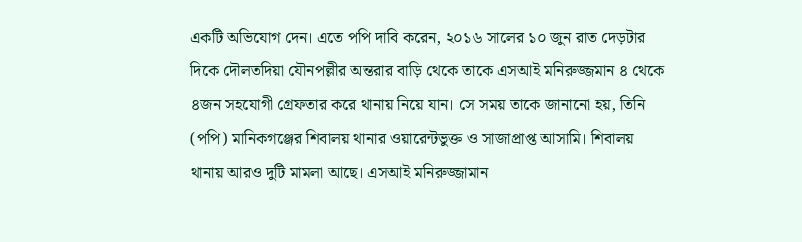একটি অভিযোগ দেন। এতে পপি দাবি করেন, ২০১৬ সালের ১০ জুন রাত দেড়টার দিকে দৌলতদিয়া যৌনপল্লীর অন্তরার বাড়ি থেকে তাকে এসআই মনিরুজ্জমান ৪ থেকে ৪জন সহযোগী গ্রেফতার করে থানায় নিয়ে যান। সে সময় তাকে জানানো হয়, তিনি (পপি) মানিকগঞ্জের শিবালয় থানার ওয়ারেন্টভুক্ত ও সাজাপ্রাপ্ত আসামি। শিবালয় থানায় আরও দুটি মামলা আছে। এসআই মনিরুজ্জামান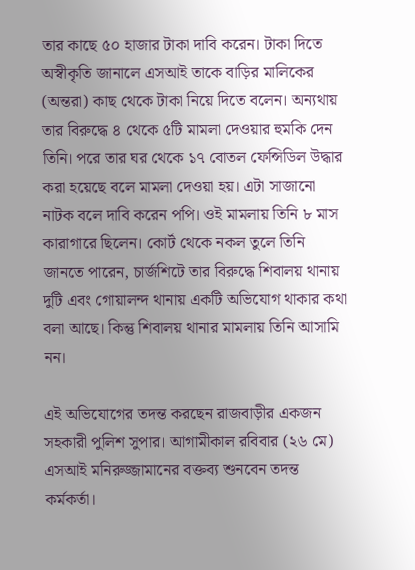তার কাছে ৫০ হাজার টাকা দাবি করেন। টাকা দিতে অস্বীকৃতি জানালে এসআই তাকে বাড়ির মালিকের (অন্তরা) কাছ থেকে টাকা নিয়ে দিতে বলেন। অন্যথায় তার বিরুদ্ধে ৪ থেকে ৫টি মামলা দেওয়ার হুমকি দেন তিনি। পরে তার ঘর থেকে ১৭ বোতল ফেন্সিডিল উদ্ধার করা হয়েছে বলে মামলা দেওয়া হয়। এটা সাজানো নাটক বলে দাবি করেন পপি। ওই মামলায় তিনি ৮ মাস কারাগারে ছিলেন। কোর্ট থেকে নকল তুলে তিনি জানতে পারেন, চার্জশিটে তার বিরুদ্ধে শিবালয় থানায় দুটি এবং গোয়ালন্দ থানায় একটি অভিযোগ থাকার কথা বলা আছে। কিন্তু শিবালয় থানার মামলায় তিনি আসামি নন।

এই অভিযোগের তদন্ত করছেন রাজবাড়ীর একজন সহকারী পুলিশ সুপার। আগামীকাল রবিবার (২৬ মে) এসআই মনিরুজ্জামানের বক্তব্য শুনবেন তদন্ত কর্মকর্তা।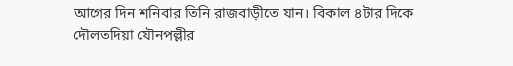আগের দিন শনিবার তিনি রাজবাড়ীতে যান। বিকাল ৪টার দিকে দৌলতদিয়া যৌনপল্লীর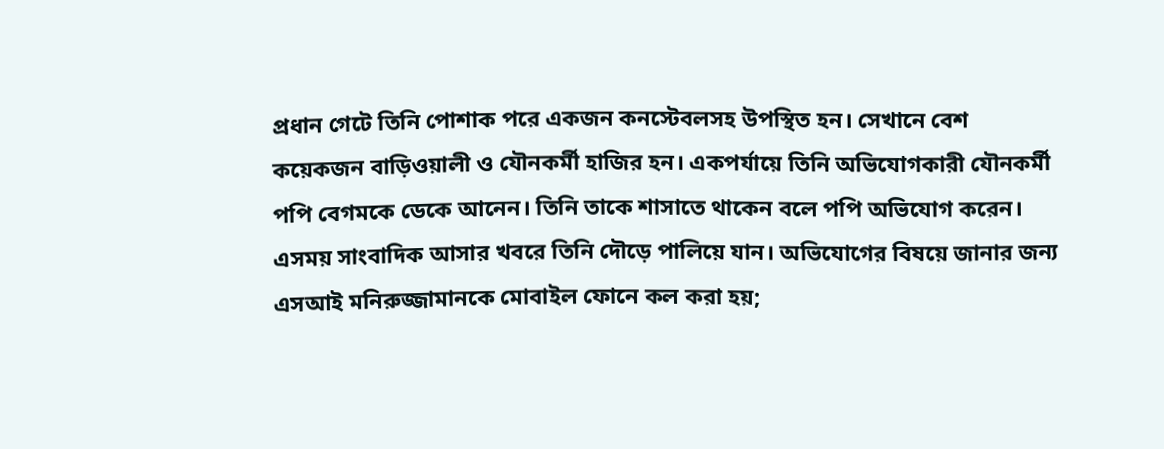প্রধান গেটে তিনি পোশাক পরে একজন কনস্টেবলসহ উপস্থিত হন। সেখানে বেশ কয়েকজন বাড়িওয়ালী ও যৌনকর্মী হাজির হন। একপর্যায়ে তিনি অভিযোগকারী যৌনকর্মী পপি বেগমকে ডেকে আনেন। তিনি তাকে শাসাতে থাকেন বলে পপি অভিযোগ করেন। এসময় সাংবাদিক আসার খবরে তিনি দৌড়ে পালিয়ে যান। অভিযোগের বিষয়ে জানার জন্য এসআই মনিরুজ্জামানকে মোবাইল ফোনে কল করা হয়;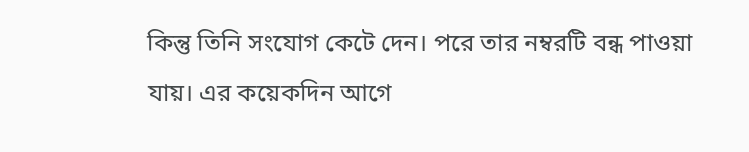কিন্তু তিনি সংযোগ কেটে দেন। পরে তার নম্বরটি বন্ধ পাওয়া যায়। এর কয়েকদিন আগে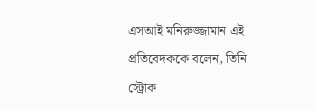এসআই মনিরুজ্জামান এই প্রতিবেদককে বলেন, তিনি স্ট্রোক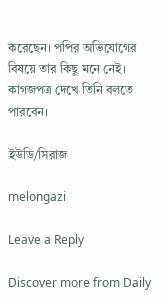করেছেন। পপির অভিযোগের বিষয়ে তার কিছু মনে নেই। কাগজপত্র দেখে তিনি বলতে পারবেন।

ইউডি/সিরাজ

melongazi

Leave a Reply

Discover more from Daily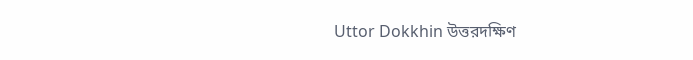Uttor Dokkhin উত্তরদক্ষিণ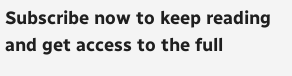Subscribe now to keep reading and get access to the full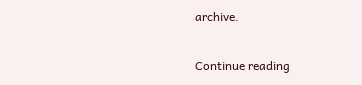archive.

Continue reading